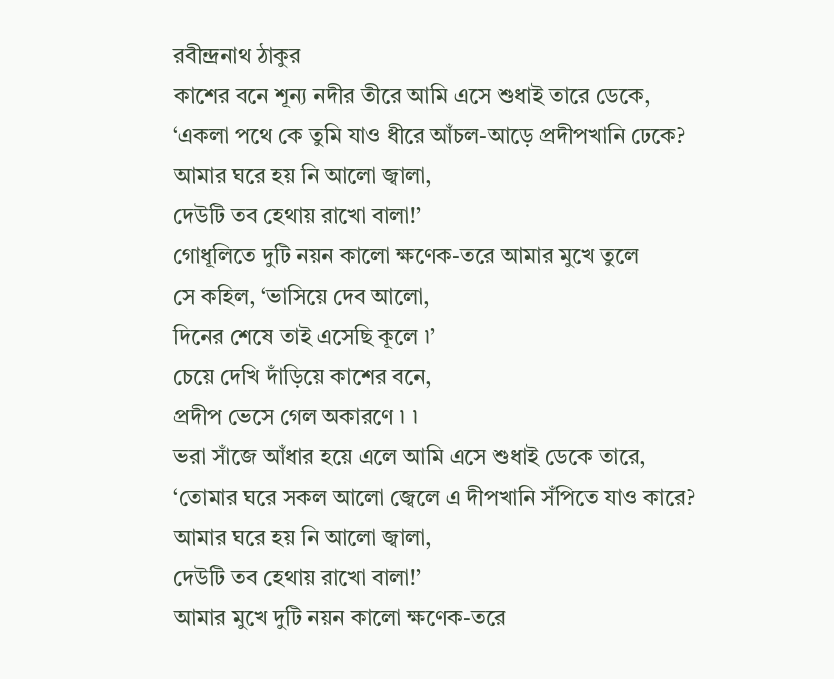রবীন্দ্রনাথ ঠাকুর
কাশের বনে শূন্য নদীর তীরে আমি এসে শুধাই তারে ডেকে,
‘একলা পথে কে তুমি যাও ধীরে আঁচল-আড়ে প্রদীপখানি ঢেকে?
আমার ঘরে হয় নি আলো জ্বালা,
দেউটি তব হেথায় রাখো বালা!’
গোধূলিতে দুটি নয়ন কালো ক্ষণেক-তরে আমার মুখে তুলে
সে কহিল, ‘ভাসিয়ে দেব আলো,
দিনের শেষে তাই এসেছি কূলে ৷’
চেয়ে দেখি দাঁড়িয়ে কাশের বনে,
প্রদীপ ভেসে গেল অকারণে ৷ ৷
ভরা সাঁজে আঁধার হয়ে এলে আমি এসে শুধাই ডেকে তারে,
‘তোমার ঘরে সকল আলো জ্বেলে এ দীপখানি সঁপিতে যাও কারে?
আমার ঘরে হয় নি আলো জ্বালা,
দেউটি তব হেথায় রাখো বালা!’
আমার মুখে দুটি নয়ন কালো ক্ষণেক-তরে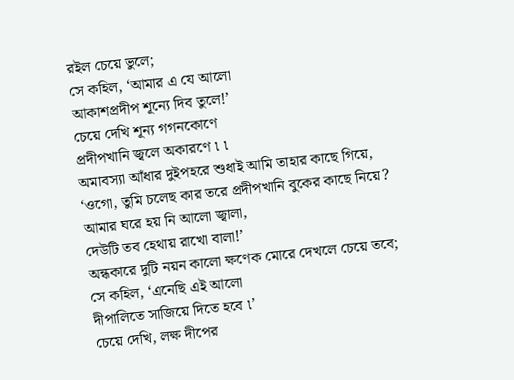রইল চেয়ে ভুলে;
সে কহিল, ‘আমার এ যে আলো
আকাশপ্রদীপ শূন্যে দিব তুলে!’
চেয়ে দেখি শূন্য গগনকোণে
প্রদীপখানি জ্বলে অকারণে ৷ ৷
অমাবস্যা আঁধার দুইপহরে শুধাই আমি তাহার কাছে গিয়ে,
‘ওগো, তুমি চলেছ কার তরে প্রদীপখানি বুকের কাছে নিয়ে?
আমার ঘরে হয় নি আলো জ্বালা,
দেউটি তব হেথায় রাখো বালা!’
অন্ধকারে দুটি নয়ন কালো ক্ষণেক মোরে দেখলে চেয়ে তবে;
সে কহিল, ‘এনেছি এই আলো
দীপালিতে সাজিয়ে দিতে হবে ৷’
চেয়ে দেখি, লক্ষ দীপের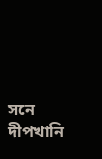সনে
দীপখানি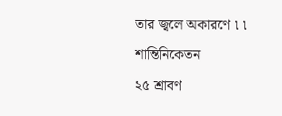তার জ্বলে অকারণে ৷ ৷
শান্তিনিকেতন
২৫ শ্রাবণ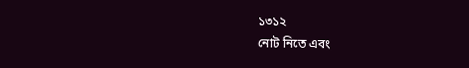১৩১২
নোট নিতে এবং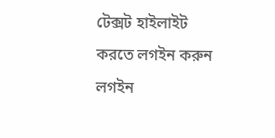টেক্সট হাইলাইট করতে লগইন করুন
লগইন